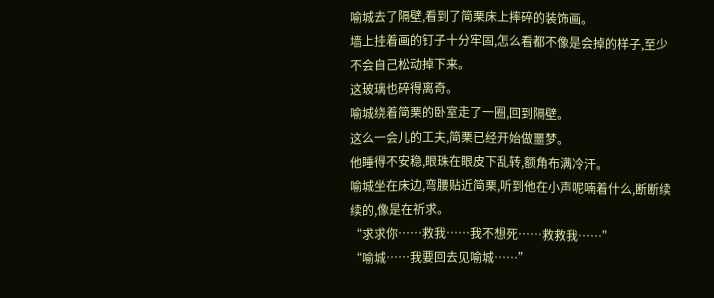喻城去了隔壁,看到了简栗床上摔碎的装饰画。
墙上挂着画的钉子十分牢固,怎么看都不像是会掉的样子,至少不会自己松动掉下来。
这玻璃也碎得离奇。
喻城绕着简栗的卧室走了一圈,回到隔壁。
这么一会儿的工夫,简栗已经开始做噩梦。
他睡得不安稳,眼珠在眼皮下乱转,额角布满冷汗。
喻城坐在床边,弯腰贴近简栗,听到他在小声呢喃着什么,断断续续的,像是在祈求。
“求求你……救我……我不想死……救救我……”
“喻城……我要回去见喻城……”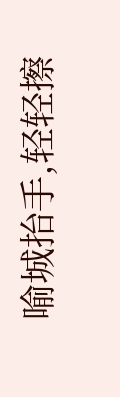喻城抬手,轻轻擦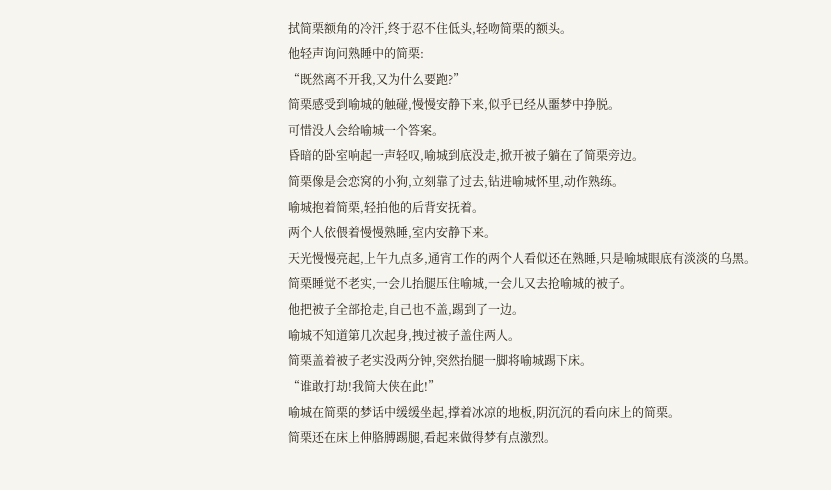拭简栗额角的冷汗,终于忍不住低头,轻吻简栗的额头。
他轻声询问熟睡中的简栗:
“既然离不开我,又为什么要跑?”
简栗感受到喻城的触碰,慢慢安静下来,似乎已经从噩梦中挣脱。
可惜没人会给喻城一个答案。
昏暗的卧室响起一声轻叹,喻城到底没走,掀开被子躺在了简栗旁边。
简栗像是会恋窝的小狗,立刻靠了过去,钻进喻城怀里,动作熟练。
喻城抱着简栗,轻拍他的后背安抚着。
两个人依偎着慢慢熟睡,室内安静下来。
天光慢慢亮起,上午九点多,通宵工作的两个人看似还在熟睡,只是喻城眼底有淡淡的乌黑。
简栗睡觉不老实,一会儿抬腿压住喻城,一会儿又去抢喻城的被子。
他把被子全部抢走,自己也不盖,踢到了一边。
喻城不知道第几次起身,拽过被子盖住两人。
简栗盖着被子老实没两分钟,突然抬腿一脚将喻城踢下床。
“谁敢打劫!我简大侠在此!”
喻城在简栗的梦话中缓缓坐起,撑着冰凉的地板,阴沉沉的看向床上的简栗。
简栗还在床上伸胳膊踢腿,看起来做得梦有点激烈。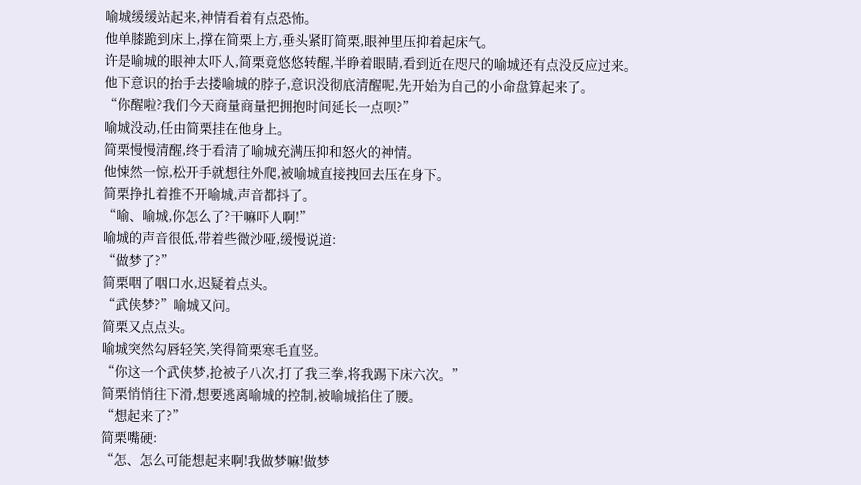喻城缓缓站起来,神情看着有点恐怖。
他单膝跪到床上,撑在简栗上方,垂头紧盯简栗,眼神里压抑着起床气。
许是喻城的眼神太吓人,简栗竟悠悠转醒,半睁着眼睛,看到近在咫尺的喻城还有点没反应过来。
他下意识的抬手去搂喻城的脖子,意识没彻底清醒呢,先开始为自己的小命盘算起来了。
“你醒啦?我们今天商量商量把拥抱时间延长一点呗?”
喻城没动,任由简栗挂在他身上。
简栗慢慢清醒,终于看清了喻城充满压抑和怒火的神情。
他悚然一惊,松开手就想往外爬,被喻城直接拽回去压在身下。
简栗挣扎着推不开喻城,声音都抖了。
“喻、喻城,你怎么了?干嘛吓人啊!”
喻城的声音很低,带着些微沙哑,缓慢说道:
“做梦了?”
简栗咽了咽口水,迟疑着点头。
“武侠梦?”喻城又问。
简栗又点点头。
喻城突然勾唇轻笑,笑得简栗寒毛直竖。
“你这一个武侠梦,抢被子八次,打了我三拳,将我踢下床六次。”
简栗悄悄往下滑,想要逃离喻城的控制,被喻城掐住了腰。
“想起来了?”
简栗嘴硬:
“怎、怎么可能想起来啊!我做梦嘛!做梦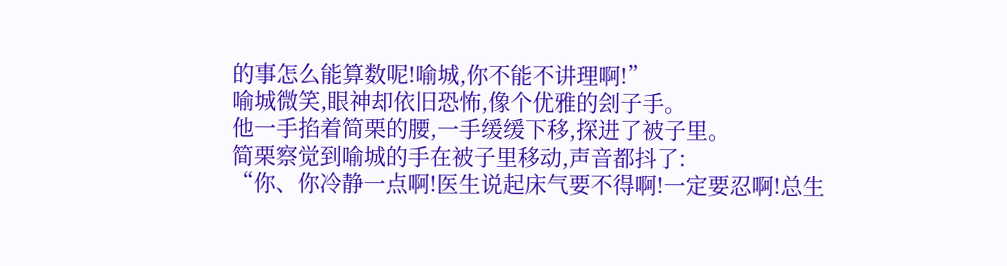的事怎么能算数呢!喻城,你不能不讲理啊!”
喻城微笑,眼神却依旧恐怖,像个优雅的刽子手。
他一手掐着简栗的腰,一手缓缓下移,探进了被子里。
简栗察觉到喻城的手在被子里移动,声音都抖了:
“你、你冷静一点啊!医生说起床气要不得啊!一定要忍啊!总生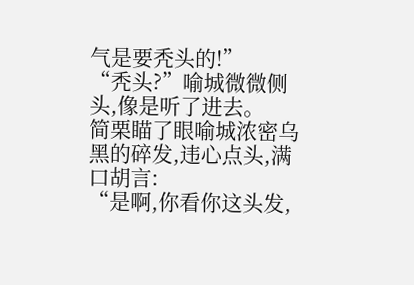气是要秃头的!”
“秃头?”喻城微微侧头,像是听了进去。
简栗瞄了眼喻城浓密乌黑的碎发,违心点头,满口胡言:
“是啊,你看你这头发,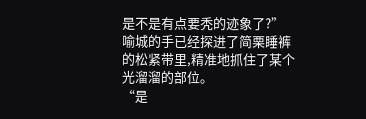是不是有点要秃的迹象了?”
喻城的手已经探进了简栗睡裤的松紧带里,精准地抓住了某个光溜溜的部位。
“是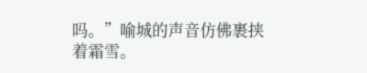吗。”喻城的声音仿佛裹挟着霜雪。